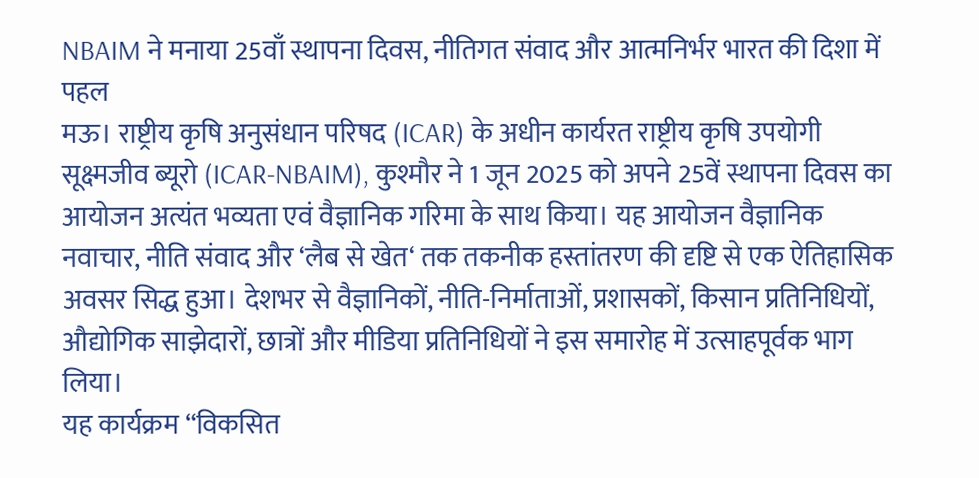NBAIM ने मनाया 25वाँ स्थापना दिवस, नीतिगत संवाद और आत्मनिर्भर भारत की दिशा में पहल
मऊ। राष्ट्रीय कृषि अनुसंधान परिषद (ICAR) के अधीन कार्यरत राष्ट्रीय कृषि उपयोगी सूक्ष्मजीव ब्यूरो (ICAR-NBAIM), कुश्मौर ने 1 जून 2025 को अपने 25वें स्थापना दिवस का आयोजन अत्यंत भव्यता एवं वैज्ञानिक गरिमा के साथ किया। यह आयोजन वैज्ञानिक नवाचार, नीति संवाद और ‘लैब से खेत‘ तक तकनीक हस्तांतरण की दृष्टि से एक ऐतिहासिक अवसर सिद्ध हुआ। देशभर से वैज्ञानिकों, नीति-निर्माताओं, प्रशासकों, किसान प्रतिनिधियों, औद्योगिक साझेदारों, छात्रों और मीडिया प्रतिनिधियों ने इस समारोह में उत्साहपूर्वक भाग लिया।
यह कार्यक्रम “विकसित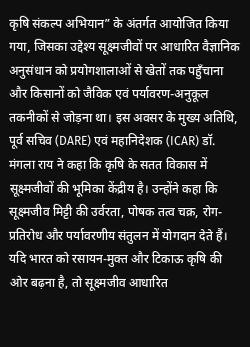कृषि संकल्प अभियान” के अंतर्गत आयोजित किया गया, जिसका उद्देश्य सूक्ष्मजीवों पर आधारित वैज्ञानिक अनुसंधान को प्रयोगशालाओं से खेतों तक पहुँचाना और किसानों को जैविक एवं पर्यावरण-अनुकूल तकनीकों से जोड़ना था। इस अवसर के मुख्य अतिथि, पूर्व सचिव (DARE) एवं महानिदेशक (ICAR) डॉ. मंगला राय ने कहा कि कृषि के सतत विकास में सूक्ष्मजीवों की भूमिका केंद्रीय है। उन्होंने कहा कि सूक्ष्मजीव मिट्टी की उर्वरता, पोषक तत्व चक्र, रोग-प्रतिरोध और पर्यावरणीय संतुलन में योगदान देते हैं। यदि भारत को रसायन-मुक्त और टिकाऊ कृषि की ओर बढ़ना है, तो सूक्ष्मजीव आधारित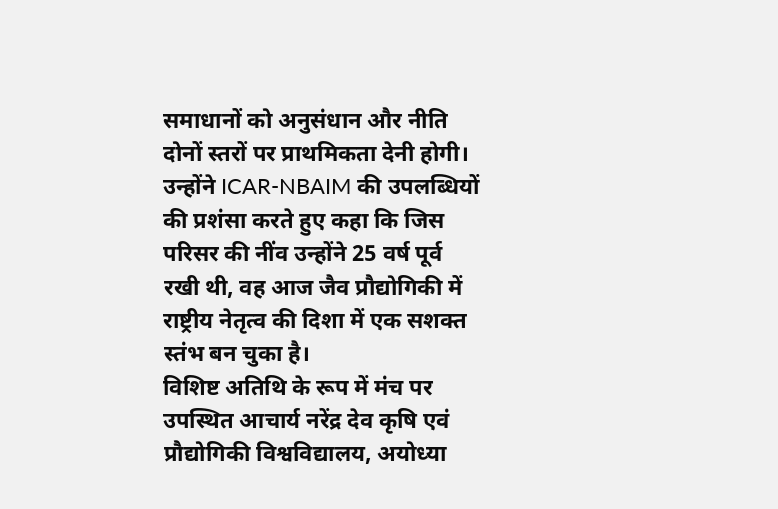समाधानों को अनुसंधान और नीति दोनों स्तरों पर प्राथमिकता देनी होगी। उन्होंने ICAR-NBAIM की उपलब्धियों की प्रशंसा करते हुए कहा कि जिस परिसर की नींव उन्होंने 25 वर्ष पूर्व रखी थी, वह आज जैव प्रौद्योगिकी में राष्ट्रीय नेतृत्व की दिशा में एक सशक्त स्तंभ बन चुका है।
विशिष्ट अतिथि के रूप में मंच पर उपस्थित आचार्य नरेंद्र देव कृषि एवं प्रौद्योगिकी विश्वविद्यालय, अयोध्या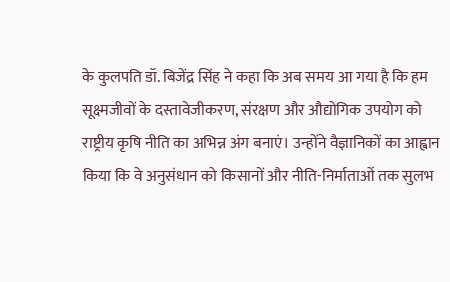के कुलपति डॉ. बिजेंद्र सिंह ने कहा कि अब समय आ गया है कि हम सूक्ष्मजीवों के दस्तावेजीकरण, संरक्षण और औद्योगिक उपयोग को राष्ट्रीय कृषि नीति का अभिन्न अंग बनाएं। उन्होंने वैज्ञानिकों का आह्वान किया कि वे अनुसंधान को किसानों और नीति-निर्माताओं तक सुलभ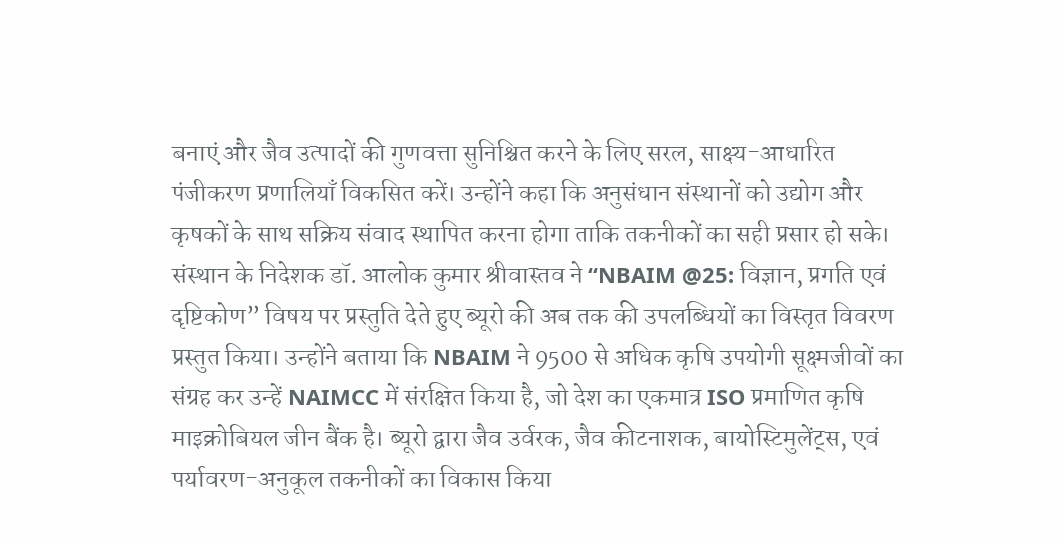बनाएं और जैव उत्पादों की गुणवत्ता सुनिश्चित करने के लिए सरल, साक्ष्य-आधारित पंजीकरण प्रणालियाँ विकसित करें। उन्होंने कहा कि अनुसंधान संस्थानों को उद्योग और कृषकों के साथ सक्रिय संवाद स्थापित करना होगा ताकि तकनीकों का सही प्रसार हो सके।
संस्थान के निदेशक डॉ. आलोक कुमार श्रीवास्तव ने “NBAIM @25: विज्ञान, प्रगति एवं दृष्टिकोण” विषय पर प्रस्तुति देते हुए ब्यूरो की अब तक की उपलब्धियों का विस्तृत विवरण प्रस्तुत किया। उन्होंने बताया कि NBAIM ने 9500 से अधिक कृषि उपयोगी सूक्ष्मजीवों का संग्रह कर उन्हें NAIMCC में संरक्षित किया है, जो देश का एकमात्र ISO प्रमाणित कृषि माइक्रोबियल जीन बैंक है। ब्यूरो द्वारा जैव उर्वरक, जैव कीटनाशक, बायोस्टिमुलेंट्स, एवं पर्यावरण-अनुकूल तकनीकों का विकास किया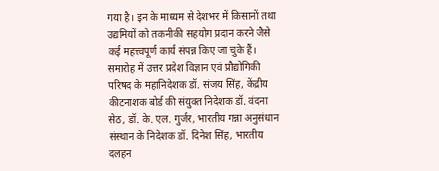गया है। इन के माध्यम से देशभर में किसानों तथा उद्यमियों को तकनीकी सहयोग प्रदान करने जैसे कई महत्त्वपूर्ण कार्य संपन्न किए जा चुके हैं।
समारोह में उत्तर प्रदेश विज्ञान एवं प्रौद्योगिकी परिषद के महानिदेशक डॉ. संजय सिंह, केंद्रीय कीटनाशक बोर्ड की संयुक्त निदेशक डॉ. वंदना सेठ, डॉ. के. एल. गुर्जर, भारतीय गन्ना अनुसंधान संस्थान के निदेशक डॉ. दिनेश सिंह, भारतीय दलहन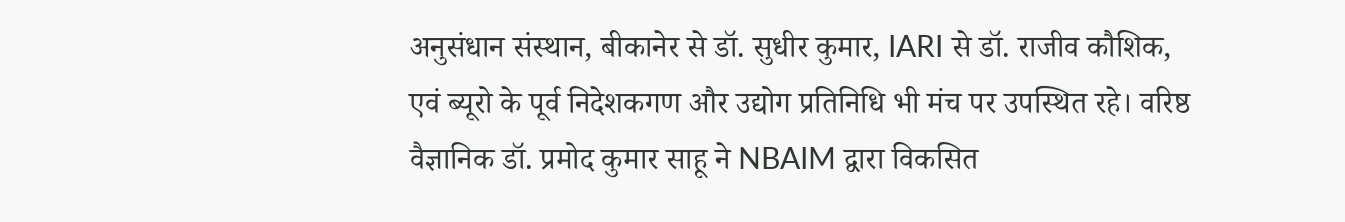अनुसंधान संस्थान, बीकानेर से डॉ. सुधीर कुमार, IARI से डॉ. राजीव कौशिक, एवं ब्यूरो के पूर्व निदेशकगण और उद्योग प्रतिनिधि भी मंच पर उपस्थित रहे। वरिष्ठ वैज्ञानिक डॉ. प्रमोद कुमार साहू ने NBAIM द्वारा विकसित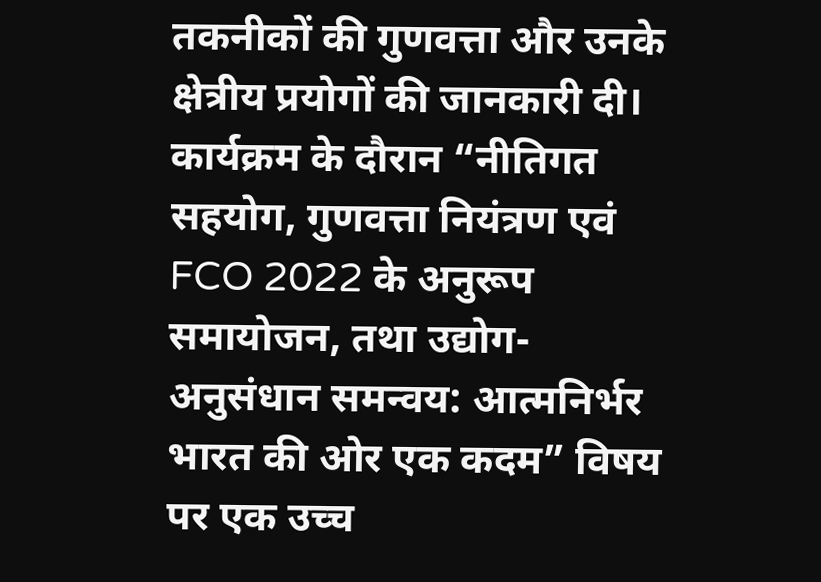तकनीकों की गुणवत्ता और उनके क्षेत्रीय प्रयोगों की जानकारी दी।
कार्यक्रम के दौरान “नीतिगत सहयोग, गुणवत्ता नियंत्रण एवं FCO 2022 के अनुरूप समायोजन, तथा उद्योग-अनुसंधान समन्वय: आत्मनिर्भर भारत की ओर एक कदम” विषय पर एक उच्च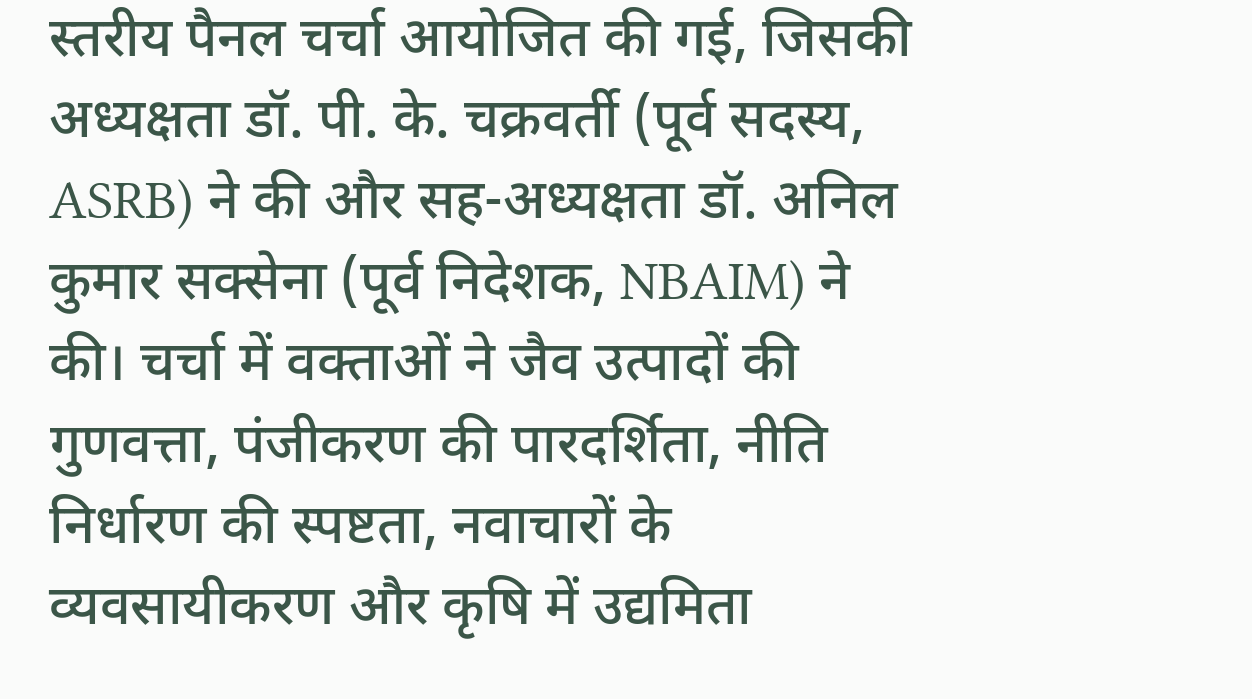स्तरीय पैनल चर्चा आयोजित की गई, जिसकी अध्यक्षता डॉ. पी. के. चक्रवर्ती (पूर्व सदस्य, ASRB) ने की और सह-अध्यक्षता डॉ. अनिल कुमार सक्सेना (पूर्व निदेशक, NBAIM) ने की। चर्चा में वक्ताओं ने जैव उत्पादों की गुणवत्ता, पंजीकरण की पारदर्शिता, नीति निर्धारण की स्पष्टता, नवाचारों के व्यवसायीकरण और कृषि में उद्यमिता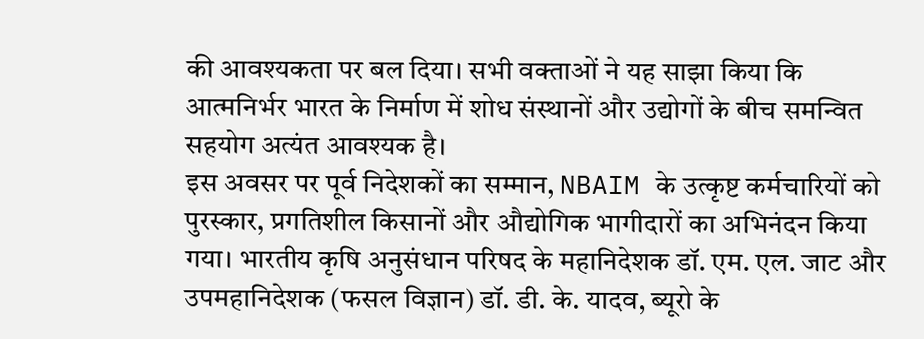की आवश्यकता पर बल दिया। सभी वक्ताओं ने यह साझा किया कि आत्मनिर्भर भारत के निर्माण में शोध संस्थानों और उद्योगों के बीच समन्वित सहयोग अत्यंत आवश्यक है।
इस अवसर पर पूर्व निदेशकों का सम्मान, NBAIM के उत्कृष्ट कर्मचारियों को पुरस्कार, प्रगतिशील किसानों और औद्योगिक भागीदारों का अभिनंदन किया गया। भारतीय कृषि अनुसंधान परिषद के महानिदेशक डॉ. एम. एल. जाट और उपमहानिदेशक (फसल विज्ञान) डॉ. डी. के. यादव, ब्यूरो के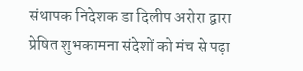संथापक निदेशक डा दिलीप अरोरा द्वारा प्रेषित शुभकामना संदेशों को मंच से पढ़ा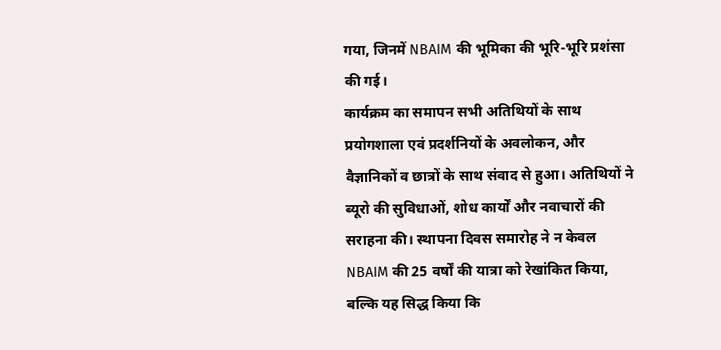गया, जिनमें NBAIM की भूमिका की भूरि-भूरि प्रशंसा की गई।
कार्यक्रम का समापन सभी अतिथियों के साथ प्रयोगशाला एवं प्रदर्शनियों के अवलोकन, और वैज्ञानिकों व छात्रों के साथ संवाद से हुआ। अतिथियों ने ब्यूरो की सुविधाओं, शोध कार्यों और नवाचारों की सराहना की। स्थापना दिवस समारोह ने न केवल NBAIM की 25 वर्षों की यात्रा को रेखांकित किया, बल्कि यह सिद्ध किया कि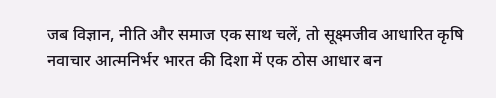जब विज्ञान, नीति और समाज एक साथ चलें, तो सूक्ष्मजीव आधारित कृषि नवाचार आत्मनिर्भर भारत की दिशा में एक ठोस आधार बन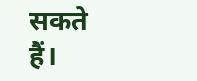सकते हैं।